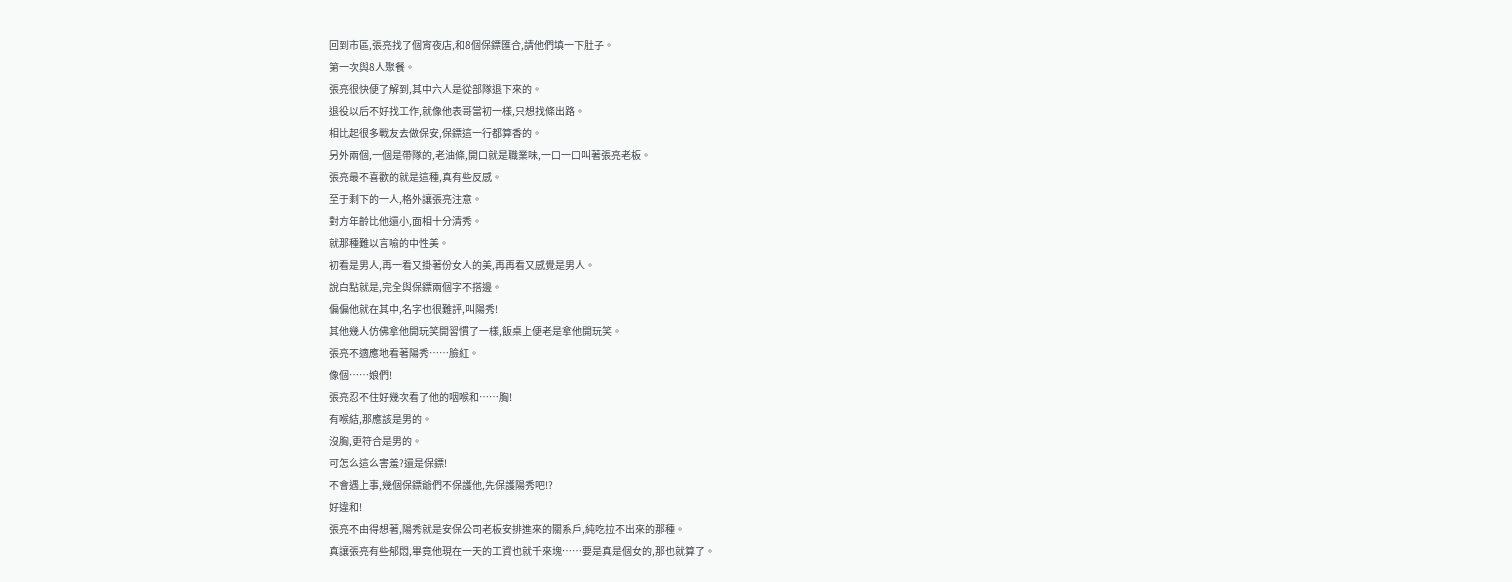回到市區,張亮找了個宵夜店,和8個保鏢匯合,請他們填一下肚子。
第一次與8人聚餐。
張亮很快便了解到,其中六人是從部隊退下來的。
退役以后不好找工作,就像他表哥當初一樣,只想找條出路。
相比起很多戰友去做保安,保鏢這一行都算香的。
另外兩個,一個是帶隊的,老油條,開口就是職業味,一口一口叫著張亮老板。
張亮最不喜歡的就是這種,真有些反感。
至于剩下的一人,格外讓張亮注意。
對方年齡比他還小,面相十分清秀。
就那種難以言喻的中性美。
初看是男人,再一看又掛著份女人的美,再再看又感覺是男人。
說白點就是,完全與保鏢兩個字不搭邊。
偏偏他就在其中,名字也很難評,叫陽秀!
其他幾人仿佛拿他開玩笑開習慣了一樣,飯桌上便老是拿他開玩笑。
張亮不適應地看著陽秀……臉紅。
像個……娘們!
張亮忍不住好幾次看了他的咽喉和……胸!
有喉結,那應該是男的。
沒胸,更符合是男的。
可怎么這么害羞?還是保鏢!
不會遇上事,幾個保鏢爺們不保護他,先保護陽秀吧!?
好違和!
張亮不由得想著,陽秀就是安保公司老板安排進來的關系戶,純吃拉不出來的那種。
真讓張亮有些郁悶,畢竟他現在一天的工資也就千來塊……要是真是個女的,那也就算了。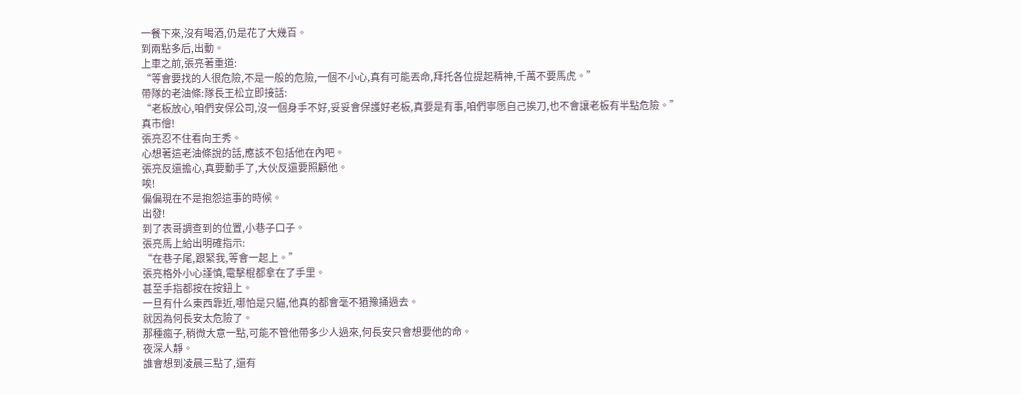一餐下來,沒有喝酒,仍是花了大幾百。
到兩點多后,出動。
上車之前,張亮著重道:
“等會要找的人很危險,不是一般的危險,一個不小心,真有可能丟命,拜托各位提起精神,千萬不要馬虎。”
帶隊的老油條:隊長王松立即接話:
“老板放心,咱們安保公司,沒一個身手不好,妥妥會保護好老板,真要是有事,咱們寧愿自己挨刀,也不會讓老板有半點危險。”
真市儈!
張亮忍不住看向王秀。
心想著這老油條說的話,應該不包括他在內吧。
張亮反還擔心,真要動手了,大伙反還要照顧他。
唉!
偏偏現在不是抱怨這事的時候。
出發!
到了表哥調查到的位置,小巷子口子。
張亮馬上給出明確指示:
“在巷子尾,跟緊我,等會一起上。”
張亮格外小心謹慎,電擊棍都拿在了手里。
甚至手指都按在按鈕上。
一旦有什么東西靠近,哪怕是只貓,他真的都會毫不猶豫捅過去。
就因為何長安太危險了。
那種瘋子,稍微大意一點,可能不管他帶多少人過來,何長安只會想要他的命。
夜深人靜。
誰會想到凌晨三點了,還有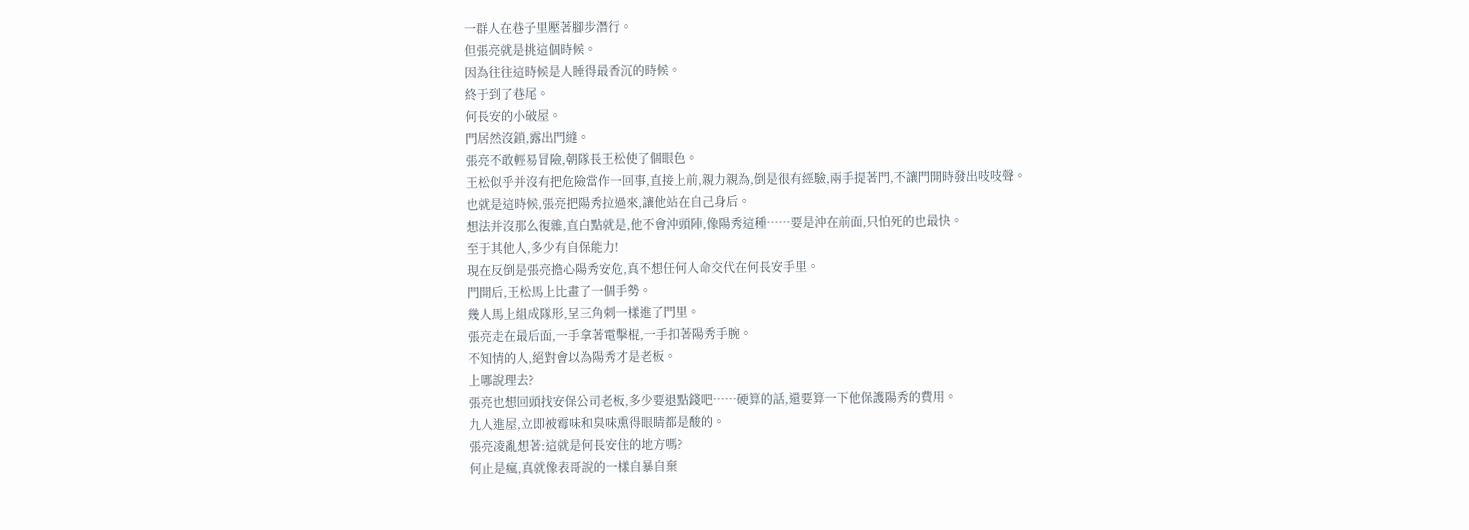一群人在巷子里壓著腳步潛行。
但張亮就是挑這個時候。
因為往往這時候是人睡得最香沉的時候。
終于到了巷尾。
何長安的小破屋。
門居然沒鎖,露出門縫。
張亮不敢輕易冒險,朝隊長王松使了個眼色。
王松似乎并沒有把危險當作一回事,直接上前,親力親為,倒是很有經驗,兩手提著門,不讓門開時發出吱吱聲。
也就是這時候,張亮把陽秀拉過來,讓他站在自己身后。
想法并沒那么復雜,直白點就是,他不會沖頭陣,像陽秀這種……要是沖在前面,只怕死的也最快。
至于其他人,多少有自保能力!
現在反倒是張亮擔心陽秀安危,真不想任何人命交代在何長安手里。
門開后,王松馬上比畫了一個手勢。
幾人馬上組成隊形,呈三角刺一樣進了門里。
張亮走在最后面,一手拿著電擊棍,一手扣著陽秀手腕。
不知情的人,絕對會以為陽秀才是老板。
上哪說理去?
張亮也想回頭找安保公司老板,多少要退點錢吧……硬算的話,還要算一下他保護陽秀的費用。
九人進屋,立即被霉味和臭味熏得眼睛都是酸的。
張亮凌亂想著:這就是何長安住的地方嗎?
何止是瘋,真就像表哥說的一樣自暴自棄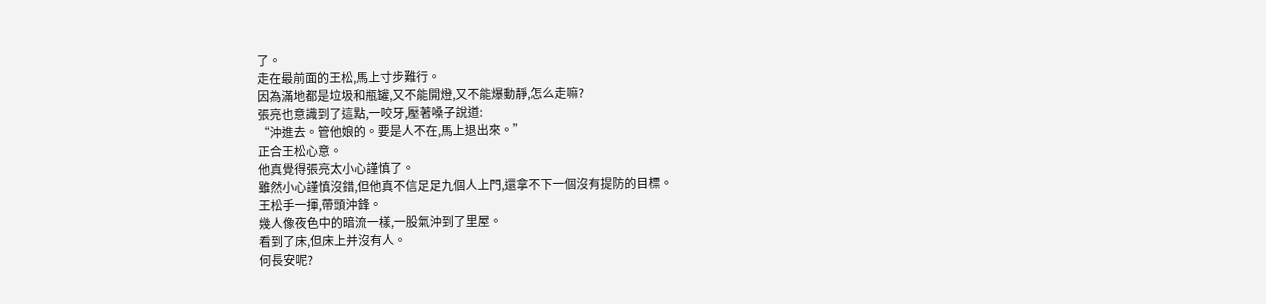了。
走在最前面的王松,馬上寸步難行。
因為滿地都是垃圾和瓶罐,又不能開燈,又不能爆動靜,怎么走嘛?
張亮也意識到了這點,一咬牙,壓著嗓子說道:
“沖進去。管他娘的。要是人不在,馬上退出來。”
正合王松心意。
他真覺得張亮太小心謹慎了。
雖然小心謹慎沒錯,但他真不信足足九個人上門,還拿不下一個沒有提防的目標。
王松手一揮,帶頭沖鋒。
幾人像夜色中的暗流一樣,一股氣沖到了里屋。
看到了床,但床上并沒有人。
何長安呢?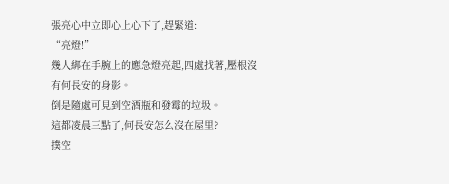張亮心中立即心上心下了,趕緊道:
“亮燈!”
幾人綁在手腕上的應急燈亮起,四處找著,壓根沒有何長安的身影。
倒是隨處可見到空酒瓶和發霉的垃圾。
這都凌晨三點了,何長安怎么沒在屋里?
撲空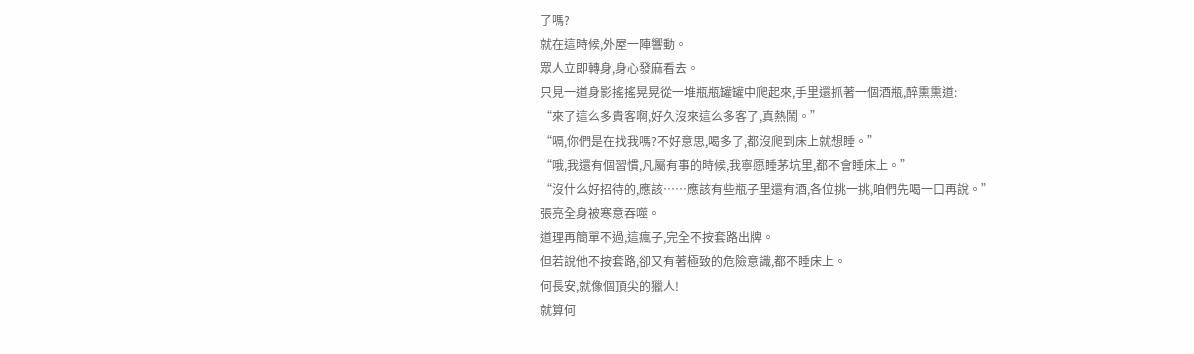了嗎?
就在這時候,外屋一陣響動。
眾人立即轉身,身心發麻看去。
只見一道身影搖搖晃晃從一堆瓶瓶罐罐中爬起來,手里還抓著一個酒瓶,醉熏熏道:
“來了這么多貴客啊,好久沒來這么多客了,真熱鬧。”
“嗝,你們是在找我嗎?不好意思,喝多了,都沒爬到床上就想睡。”
“哦,我還有個習慣,凡屬有事的時候,我寧愿睡茅坑里,都不會睡床上。”
“沒什么好招待的,應該……應該有些瓶子里還有酒,各位挑一挑,咱們先喝一口再說。”
張亮全身被寒意吞噬。
道理再簡單不過,這瘋子,完全不按套路出牌。
但若說他不按套路,卻又有著極致的危險意識,都不睡床上。
何長安,就像個頂尖的獵人!
就算何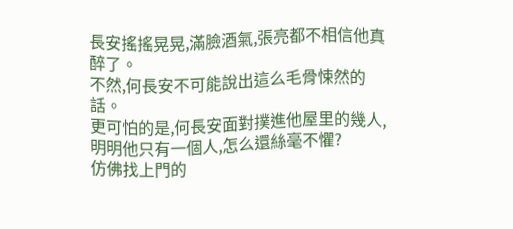長安搖搖晃晃,滿臉酒氣,張亮都不相信他真醉了。
不然,何長安不可能說出這么毛骨悚然的話。
更可怕的是,何長安面對撲進他屋里的幾人,明明他只有一個人,怎么還絲毫不懼?
仿佛找上門的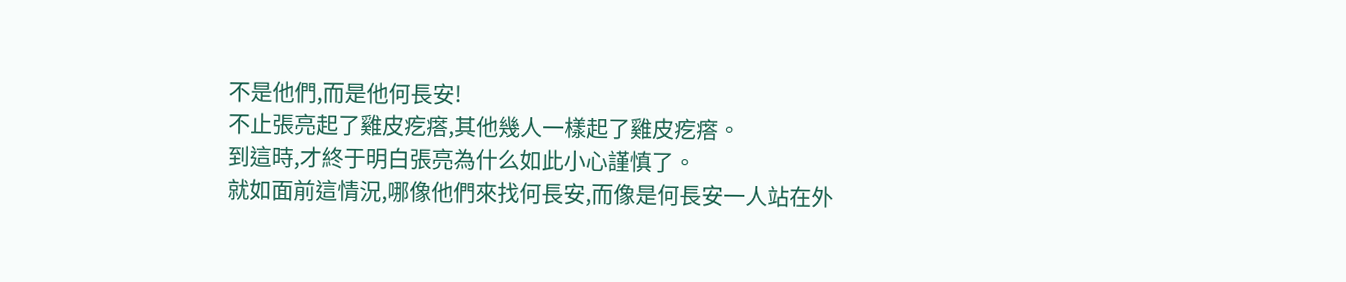不是他們,而是他何長安!
不止張亮起了雞皮疙瘩,其他幾人一樣起了雞皮疙瘩。
到這時,才終于明白張亮為什么如此小心謹慎了。
就如面前這情況,哪像他們來找何長安,而像是何長安一人站在外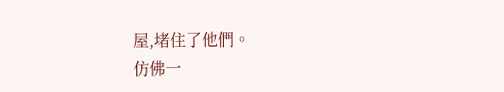屋,堵住了他們。
仿佛一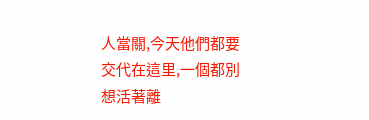人當關,今天他們都要交代在這里,一個都別想活著離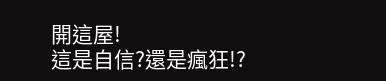開這屋!
這是自信?還是瘋狂!?